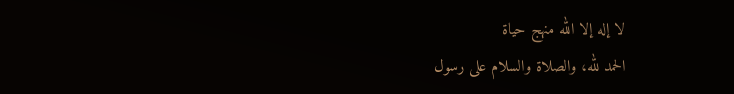لا إله إلا الله منهج حياة
الحمد لله، والصلاة والسلام على رسول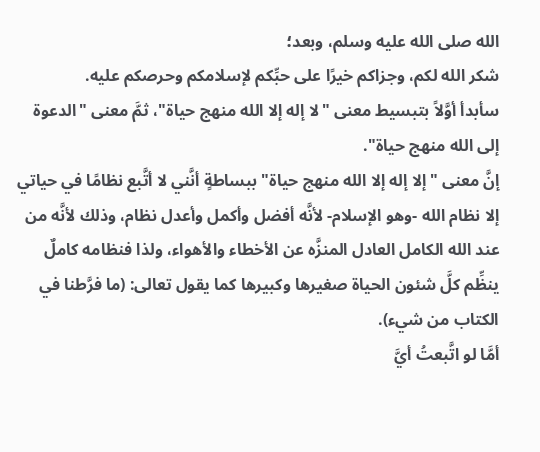الله صلى الله عليه وسلم، وبعد؛
شكر الله لكم، وجزاكم خيرًا على حبِّكم لإسلامكم وحرصكم عليه.
سأبدأ أوَّلاً بتبسيط معنى "لا إله إلا الله منهج حياة"، ثمَّ معنى "الدعوة إلى الله منهج حياة".
إنَّ معنى "إلا إله إلا الله منهج حياة" ببساطةٍ أنَّني لا أتَّبع نظامًا في حياتي إلا نظام الله -وهو الإسلام- لأنَّه أفضل وأكمل وأعدل نظام، وذلك لأنَّه من عند الله الكامل العادل المنزَّه عن الأخطاء والأهواء، ولذا فنظامه كاملٌ ينظِّم كلَّ شئون الحياة صغيرها وكبيرها كما يقول تعالى: (ما فرَّطنا في الكتاب من شيء).
أمَّا لو اتَّبعتُ أيَّ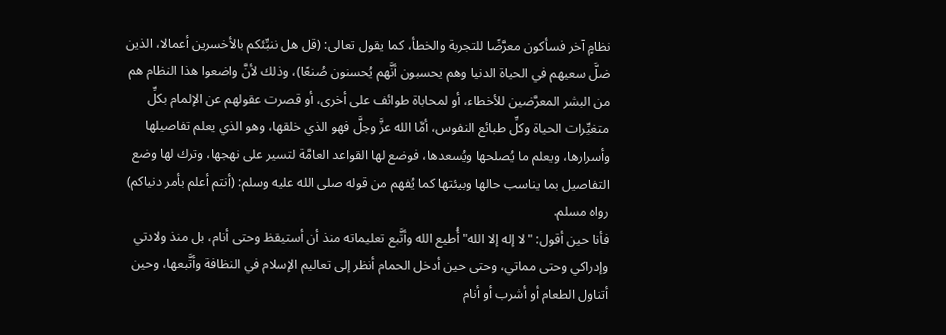نظامٍ آخر فسأكون معرَّضًا للتجربة والخطأ، كما يقول تعالى: (قل هل ننبِّئكم بالأخسرين أعمالا، الذين ضلَّ سعيهم في الحياة الدنيا وهم يحسبون أنَّهم يُحسنون صُنعًا)، وذلك لأنَّ واضعوا هذا النظام هم من البشر المعرَّضين للأخطاء، أو لمحاباة طوائف على أخرى، أو قصرت عقولهم عن الإلمام بكلِّ متغيِّرات الحياة وكلِّ طبائع النفوس، أمَّا الله عزَّ وجلَّ فهو الذي خلقها، وهو الذي يعلم تفاصيلها وأسرارها، ويعلم ما يُصلحها ويُسعدها، فوضع لها القواعد العامَّة لتسير على نهجها، وترك لها وضع التفاصيل بما يناسب حالها وبيئتها كما يُفهم من قوله صلى الله عليه وسلم: (أنتم أعلم بأمر دنياكم) رواه مسلم.
فأنا حين أقول: "لا إله إلا الله" أُطيع الله وأتَّبع تعليماته منذ أن أستيقظ وحتى أنام، بل منذ ولادتي وإدراكي وحتى مماتي، وحتى حين أدخل الحمام أنظر إلى تعاليم الإسلام في النظافة وأتَّبعها، وحين أتناول الطعام أو أشرب أو أنام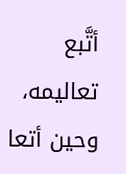أتَّبع تعاليمه، وحين أتعا